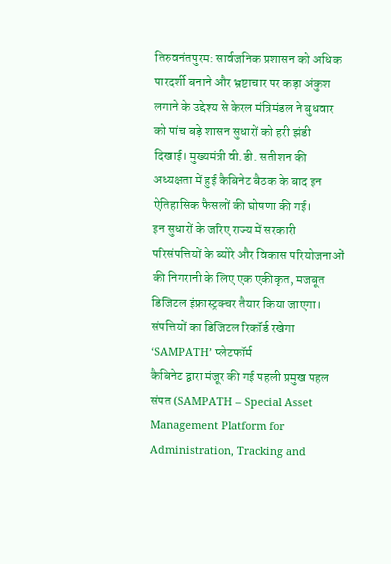तिरुवनंतपुरम: सार्वजनिक प्रशासन को अधिक पारदर्शी बनाने और भ्रष्टाचार पर कड़ा अंकुश लगाने के उद्देश्य से केरल मंत्रिमंडल ने बुधवार को पांच बड़े शासन सुधारों को हरी झंडी दिखाई। मुख्यमंत्री वी.डी. सतीशन की अध्यक्षता में हुई कैबिनेट बैठक के बाद इन ऐतिहासिक फैसलों की घोषणा की गई।
इन सुधारों के जरिए राज्य में सरकारी परिसंपत्तियों के ब्योरे और विकास परियोजनाओं की निगरानी के लिए एक एकीकृत, मजबूत डिजिटल इंफ्रास्ट्रक्चर तैयार किया जाएगा।
संपत्तियों का डिजिटल रिकॉर्ड रखेगा ‘SAMPATH’ प्लेटफॉर्म
कैबिनेट द्वारा मंजूर की गई पहली प्रमुख पहल संपत (SAMPATH – Special Asset Management Platform for Administration, Tracking and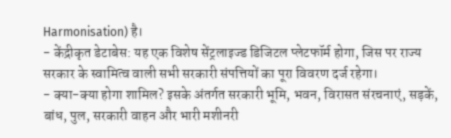Harmonisation) है।
- केंद्रीकृत डेटाबेस: यह एक विशेष सेंट्रलाइज्ड डिजिटल प्लेटफॉर्म होगा, जिस पर राज्य सरकार के स्वामित्व वाली सभी सरकारी संपत्तियों का पूरा विवरण दर्ज रहेगा।
- क्या-क्या होगा शामिल? इसके अंतर्गत सरकारी भूमि, भवन, विरासत संरचनाएं, सड़कें, बांध, पुल, सरकारी वाहन और भारी मशीनरी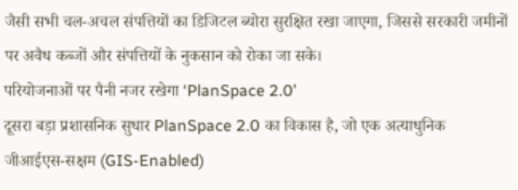जैसी सभी चल-अचल संपत्तियों का डिजिटल ब्योरा सुरक्षित रखा जाएगा, जिससे सरकारी जमीनों पर अवैध कब्जों और संपत्तियों के नुकसान को रोका जा सके।
परियोजनाओं पर पैनी नजर रखेगा ‘PlanSpace 2.0’
दूसरा बड़ा प्रशासनिक सुधार PlanSpace 2.0 का विकास है, जो एक अत्याधुनिक जीआईएस-सक्षम (GIS-Enabled)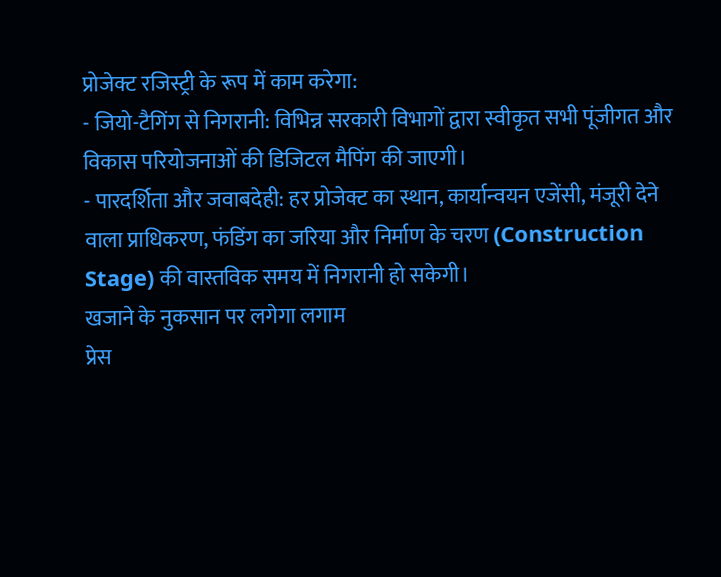प्रोजेक्ट रजिस्ट्री के रूप में काम करेगा:
- जियो-टैगिंग से निगरानी: विभिन्न सरकारी विभागों द्वारा स्वीकृत सभी पूंजीगत और विकास परियोजनाओं की डिजिटल मैपिंग की जाएगी।
- पारदर्शिता और जवाबदेही: हर प्रोजेक्ट का स्थान, कार्यान्वयन एजेंसी, मंजूरी देने वाला प्राधिकरण, फंडिंग का जरिया और निर्माण के चरण (Construction Stage) की वास्तविक समय में निगरानी हो सकेगी।
खजाने के नुकसान पर लगेगा लगाम
प्रेस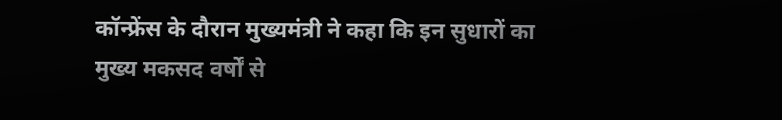कॉन्फ्रेंस के दौरान मुख्यमंत्री ने कहा कि इन सुधारों का मुख्य मकसद वर्षों से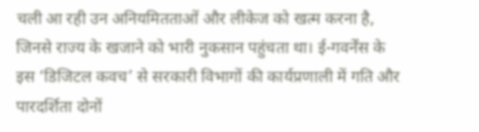चली आ रही उन अनियमितताओं और लीकेज को खत्म करना है, जिनसे राज्य के खजाने को भारी नुकसान पहुंचता था। ई-गवर्नेंस के इस ‘डिजिटल कवच’ से सरकारी विभागों की कार्यप्रणाली में गति और पारदर्शिता दोनों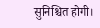सुनिश्चित होगी।